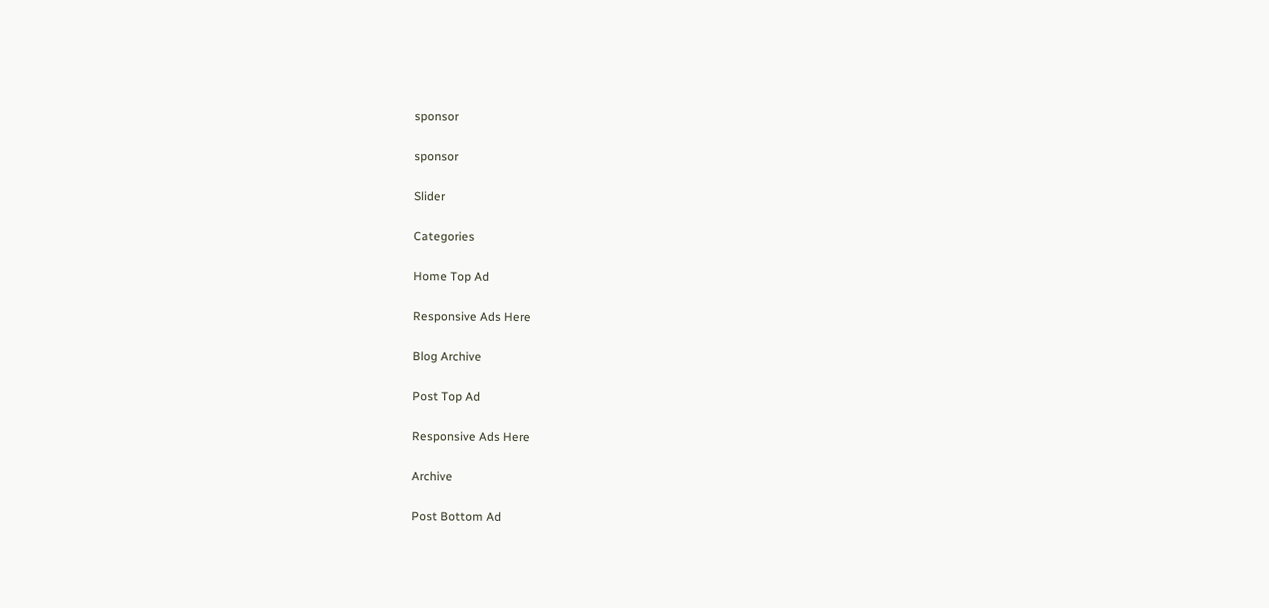sponsor

sponsor

Slider

Categories

Home Top Ad

Responsive Ads Here

Blog Archive

Post Top Ad

Responsive Ads Here

Archive

Post Bottom Ad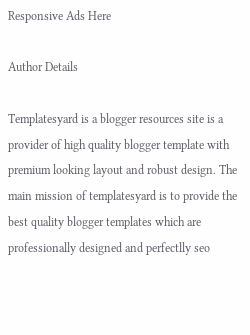Responsive Ads Here

Author Details

Templatesyard is a blogger resources site is a provider of high quality blogger template with premium looking layout and robust design. The main mission of templatesyard is to provide the best quality blogger templates which are professionally designed and perfectlly seo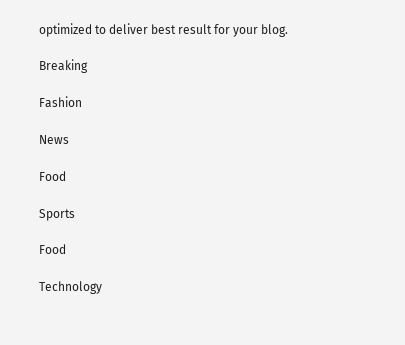optimized to deliver best result for your blog.

Breaking

Fashion

News

Food

Sports

Food

Technology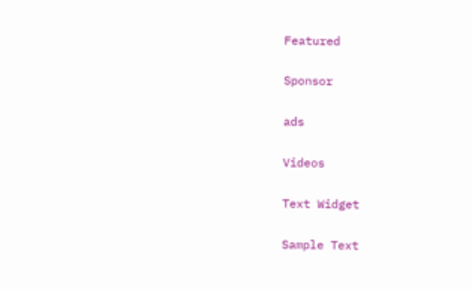Featured

Sponsor

ads

Videos

Text Widget

Sample Text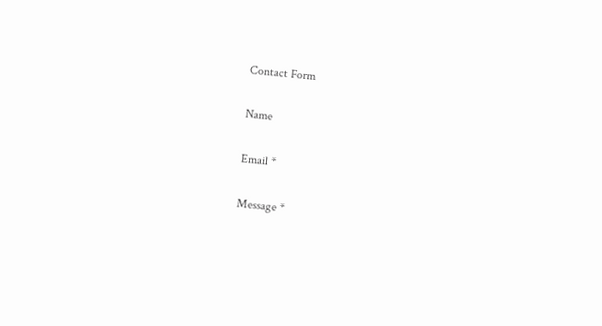Contact Form

Name

Email *

Message *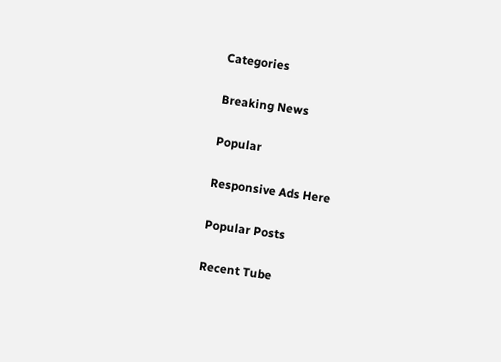Categories

Breaking News

Popular

Responsive Ads Here

Popular Posts

Recent Tube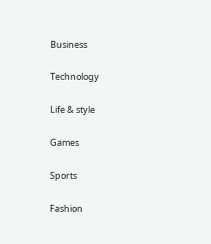Business

Technology

Life & style

Games

Sports

Fashion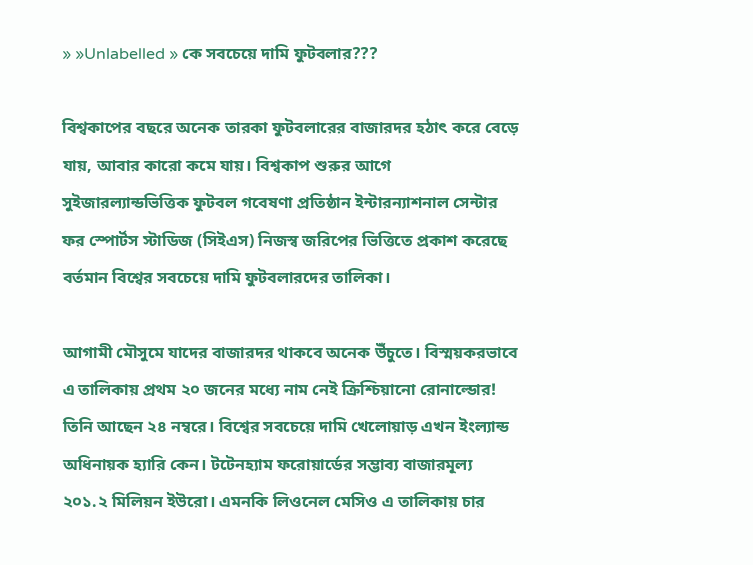» »Unlabelled » কে সবচেয়ে দামি ফুটবলার???

বিশ্বকাপের বছরে অনেক তারকা ফুটবলারের বাজারদর হঠাৎ করে বেড়ে যায়, আবার কারো কমে যায়। বিশ্বকাপ শুরুর আগে সুইজারল্যান্ডভিত্তিক ফুটবল গবেষণা প্রতিষ্ঠান ইন্টারন্যাশনাল সেন্টার ফর স্পোর্টস স্টাডিজ (সিইএস) নিজস্ব জরিপের ভিত্তিতে প্রকাশ করেছে বর্তমান বিশ্বের সবচেয়ে দামি ফুটবলারদের তালিকা।

আগামী মৌসুমে যাদের বাজারদর থাকবে অনেক উঁচুতে। বিস্ময়করভাবে এ তালিকায় প্রথম ২০ জনের মধ্যে নাম নেই ক্রিশ্চিয়ানো রোনাল্ডোর! তিনি আছেন ২৪ নম্বরে। বিশ্বের সবচেয়ে দামি খেলোয়াড় এখন ইংল্যান্ড অধিনায়ক হ্যারি কেন। টটেনহ্যাম ফরোয়ার্ডের সম্ভাব্য বাজারমূল্য ২০১.২ মিলিয়ন ইউরো। এমনকি লিওনেল মেসিও এ তালিকায় চার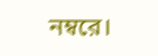নম্বরে।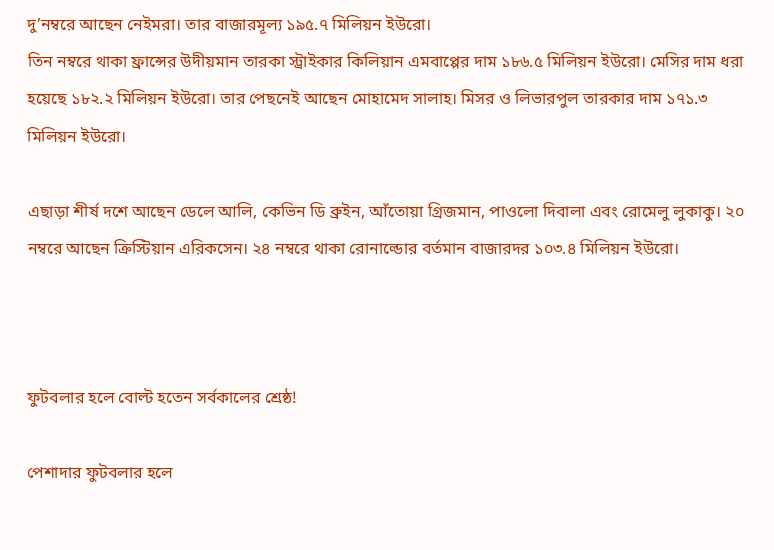দু’নম্বরে আছেন নেইমরা। তার বাজারমূল্য ১৯৫.৭ মিলিয়ন ইউরো।
তিন নম্বরে থাকা ফ্রান্সের উদীয়মান তারকা স্ট্রাইকার কিলিয়ান এমবাপ্পের দাম ১৮৬.৫ মিলিয়ন ইউরো। মেসির দাম ধরা হয়েছে ১৮২.২ মিলিয়ন ইউরো। তার পেছনেই আছেন মোহামেদ সালাহ। মিসর ও লিভারপুল তারকার দাম ১৭১.৩ মিলিয়ন ইউরো।

এছাড়া শীর্ষ দশে আছেন ডেলে আলি, কেভিন ডি ব্রুইন, আঁতোয়া গ্রিজমান, পাওলো দিবালা এবং রোমেলু লুকাকু। ২০ নম্বরে আছেন ক্রিস্টিয়ান এরিকসেন। ২৪ নম্বরে থাকা রোনাল্ডোর বর্তমান বাজারদর ১০৩.৪ মিলিয়ন ইউরো।



ফুটবলার হলে বোল্ট হতেন সর্বকালের শ্রেষ্ঠ!

পেশাদার ফুটবলার হলে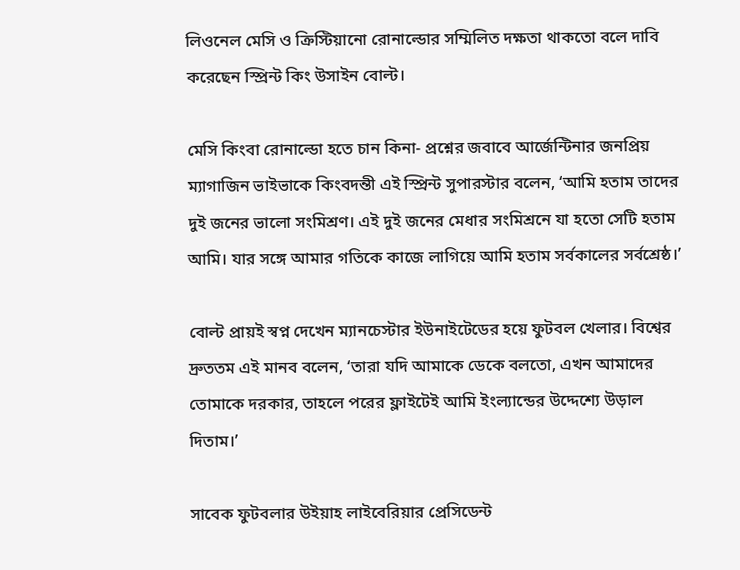লিওনেল মেসি ও ক্রিস্টিয়ানো রোনাল্ডোর সম্মিলিত দক্ষতা থাকতো বলে দাবি করেছেন স্প্রিন্ট কিং উসাইন বোল্ট।

মেসি কিংবা রোনাল্ডো হতে চান কিনা- প্রশ্নের জবাবে আর্জেন্টিনার জনপ্রিয় ম্যাগাজিন ভাইভাকে কিংবদন্তী এই স্প্রিন্ট সুপারস্টার বলেন, ‘আমি হতাম তাদের দুই জনের ভালো সংমিশ্রণ। এই দুই জনের মেধার সংমিশ্রনে যা হতো সেটি হতাম আমি। যার সঙ্গে আমার গতিকে কাজে লাগিয়ে আমি হতাম সর্বকালের সর্বশ্রেষ্ঠ।’

বোল্ট প্রায়ই স্বপ্ন দেখেন ম্যানচেস্টার ইউনাইটেডের হয়ে ফুটবল খেলার। বিশ্বের দ্রুততম এই মানব বলেন, ‘তারা যদি আমাকে ডেকে বলতো, এখন আমাদের তোমাকে দরকার, তাহলে পরের ফ্লাইটেই আমি ইংল্যান্ডের উদ্দেশ্যে উড়াল দিতাম।’

সাবেক ফুটবলার উইয়াহ লাইবেরিয়ার প্রেসিডেন্ট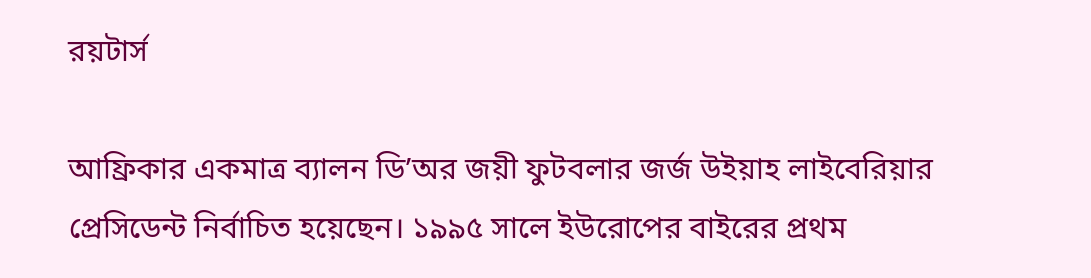রয়টার্স

আফ্রিকার একমাত্র ব্যালন ডি’অর জয়ী ফুটবলার জর্জ উইয়াহ লাইবেরিয়ার প্রেসিডেন্ট নির্বাচিত হয়েছেন। ১৯৯৫ সালে ইউরোপের বাইরের প্রথম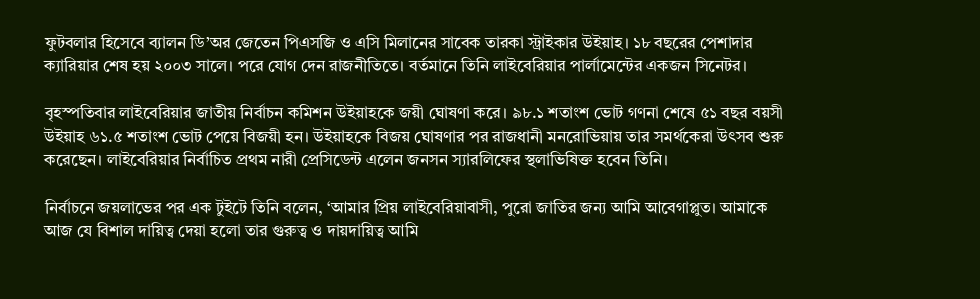ফুটবলার হিসেবে ব্যালন ডি’অর জেতেন পিএসজি ও এসি মিলানের সাবেক তারকা স্ট্রাইকার উইয়াহ। ১৮ বছরের পেশাদার ক্যারিয়ার শেষ হয় ২০০৩ সালে। পরে যোগ দেন রাজনীতিতে। বর্তমানে তিনি লাইবেরিয়ার পার্লামেন্টের একজন সিনেটর।

বৃহস্পতিবার লাইবেরিয়ার জাতীয় নির্বাচন কমিশন উইয়াহকে জয়ী ঘোষণা করে। ৯৮.১ শতাংশ ভোট গণনা শেষে ৫১ বছর বয়সী উইয়াহ ৬১.৫ শতাংশ ভোট পেয়ে বিজয়ী হন। উইয়াহকে বিজয় ঘোষণার পর রাজধানী মনরোভিয়ায় তার সমর্থকেরা উৎসব শুরু করেছেন। লাইবেরিয়ার নির্বাচিত প্রথম নারী প্রেসিডেন্ট এলেন জনসন স্যারলিফের স্থলাভিষিক্ত হবেন তিনি।

নির্বাচনে জয়লাভের পর এক টুইটে তিনি বলেন, ‘আমার প্রিয় লাইবেরিয়াবাসী, পুরো জাতির জন্য আমি আবেগাপ্লুত। আমাকে আজ যে বিশাল দায়িত্ব দেয়া হলো তার গুরুত্ব ও দায়দায়িত্ব আমি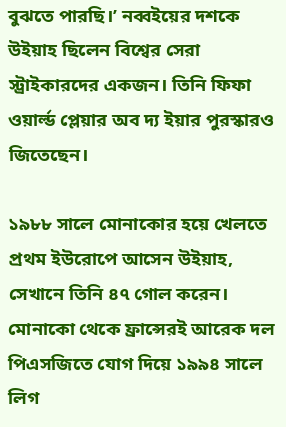বুঝতে পারছি।’ নব্বইয়ের দশকে উইয়াহ ছিলেন বিশ্বের সেরা স্ট্রাইকারদের একজন। তিনি ফিফা ওয়ার্ল্ড প্লেয়ার অব দ্য ইয়ার পুরস্কারও জিতেছেন।

১৯৮৮ সালে মোনাকোর হয়ে খেলতে প্রথম ইউরোপে আসেন উইয়াহ, সেখানে তিনি ৪৭ গোল করেন। মোনাকো থেকে ফ্রান্সেরই আরেক দল পিএসজিতে যোগ দিয়ে ১৯৯৪ সালে লিগ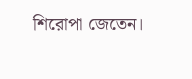শিরোপা জেতেন।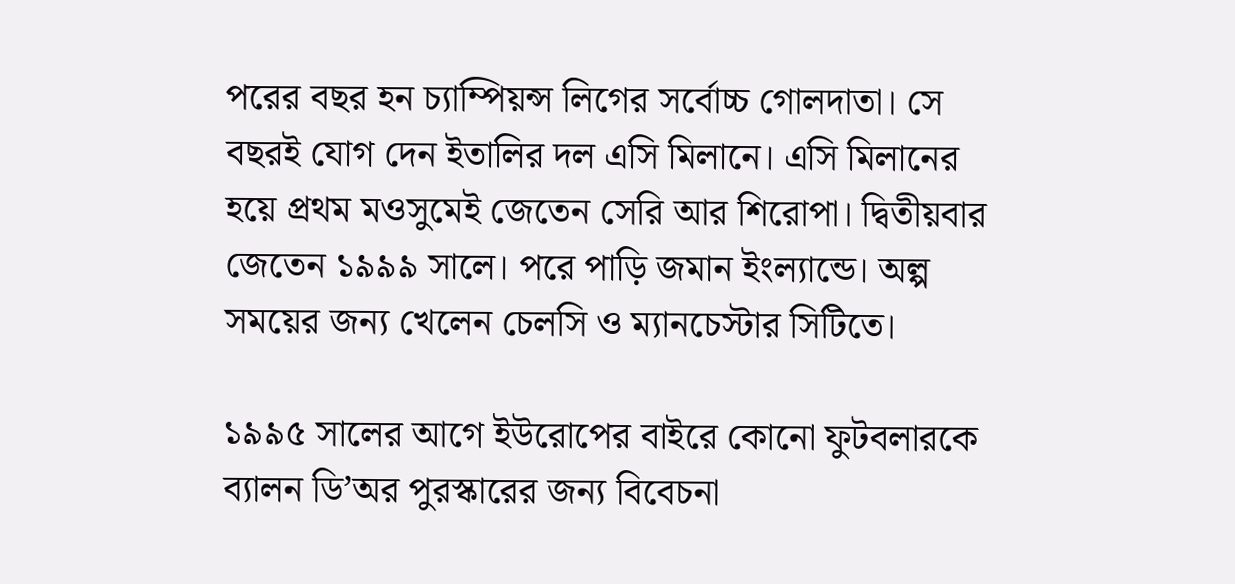পরের বছর হন চ্যাম্পিয়ন্স লিগের সর্বোচ্চ গোলদাতা। সে বছরই যোগ দেন ইতালির দল এসি মিলানে। এসি মিলানের হয়ে প্রথম মওসুমেই জেতেন সেরি আর শিরোপা। দ্বিতীয়বার জেতেন ১৯৯৯ সালে। পরে পাড়ি জমান ইংল্যান্ডে। অল্প সময়ের জন্য খেলেন চেলসি ও ম্যানচেস্টার সিটিতে।

১৯৯৫ সালের আগে ইউরোপের বাইরে কোনো ফুটবলারকে ব্যালন ডি’অর পুরস্কারের জন্য বিবেচনা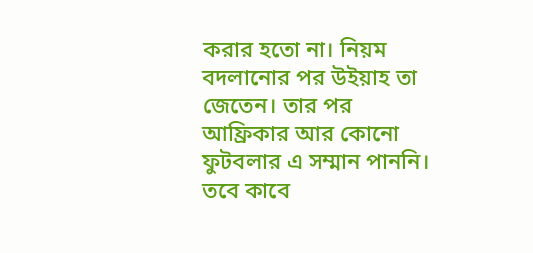করার হতো না। নিয়ম বদলানোর পর উইয়াহ তা জেতেন। তার পর আফ্রিকার আর কোনো ফুটবলার এ সম্মান পাননি। তবে কাবে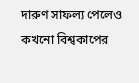দারুণ সাফল্য পেলেও কখনো বিশ্বকাপের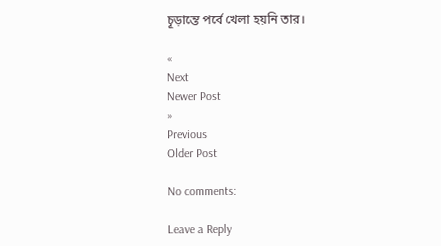চূড়ান্তে পর্বে খেলা হয়নি তার।

«
Next
Newer Post
»
Previous
Older Post

No comments:

Leave a Reply